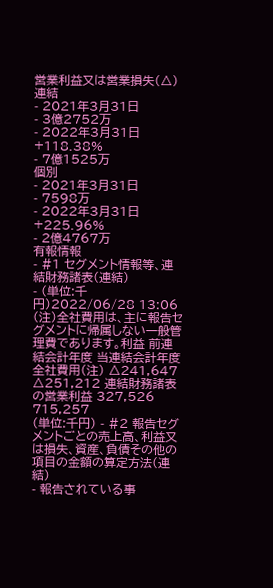営業利益又は営業損失(△)
連結
- 2021年3月31日
- 3億2752万
- 2022年3月31日 +118.38%
- 7億1525万
個別
- 2021年3月31日
- 7598万
- 2022年3月31日 +225.96%
- 2億4767万
有報情報
- #1 セグメント情報等、連結財務諸表(連結)
- (単位:千円)2022/06/28 13:06
(注)全社費用は、主に報告セグメントに帰属しない一般管理費であります。利益 前連結会計年度 当連結会計年度 全社費用(注) △241,647 △251,212 連結財務諸表の営業利益 327,526 715,257
(単位:千円) - #2 報告セグメントごとの売上高、利益又は損失、資産、負債その他の項目の金額の算定方法(連結)
- 報告されている事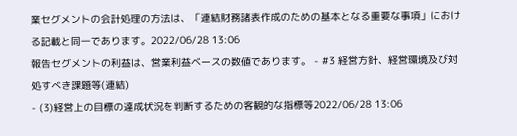業セグメントの会計処理の方法は、「連結財務諸表作成のための基本となる重要な事項」における記載と同一であります。2022/06/28 13:06
報告セグメントの利益は、営業利益ベースの数値であります。 - #3 経営方針、経営環境及び対処すべき課題等(連結)
- (3)経営上の目標の達成状況を判断するための客観的な指標等2022/06/28 13:06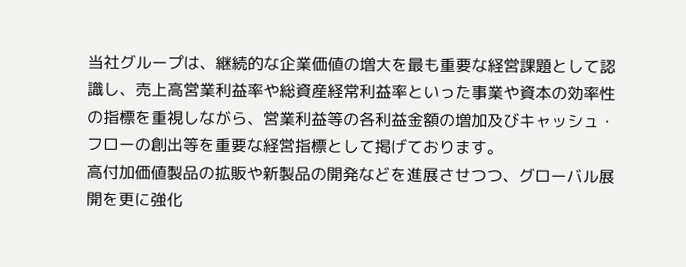当社グループは、継続的な企業価値の増大を最も重要な経営課題として認識し、売上高営業利益率や総資産経常利益率といった事業や資本の効率性の指標を重視しながら、営業利益等の各利益金額の増加及びキャッシュ・フローの創出等を重要な経営指標として掲げております。
高付加価値製品の拡販や新製品の開発などを進展させつつ、グローバル展開を更に強化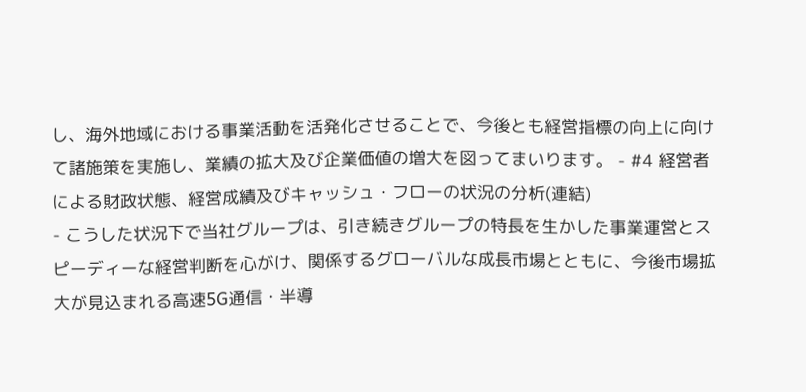し、海外地域における事業活動を活発化させることで、今後とも経営指標の向上に向けて諸施策を実施し、業績の拡大及び企業価値の増大を図ってまいります。 - #4 経営者による財政状態、経営成績及びキャッシュ・フローの状況の分析(連結)
- こうした状況下で当社グループは、引き続きグループの特長を生かした事業運営とスピーディーな経営判断を心がけ、関係するグローバルな成長市場とともに、今後市場拡大が見込まれる高速5G通信・半導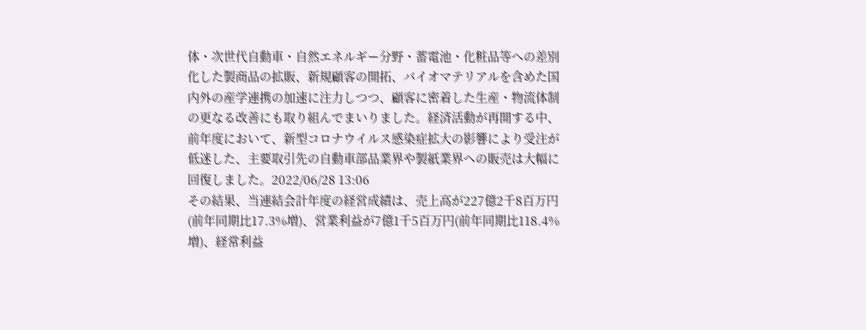体・次世代自動車・自然エネルギー分野・蓄電池・化粧品等への差別化した製商品の拡販、新規顧客の開拓、バイオマテリアルを含めた国内外の産学連携の加速に注力しつつ、顧客に密着した生産・物流体制の更なる改善にも取り組んでまいりました。経済活動が再開する中、前年度において、新型コロナウイルス感染症拡大の影響により受注が低迷した、主要取引先の自動車部品業界や製紙業界への販売は大幅に回復しました。2022/06/28 13:06
その結果、当連結会計年度の経営成績は、売上高が227億2千8百万円(前年同期比17.3%増)、営業利益が7億1千5百万円(前年同期比118.4%増)、経常利益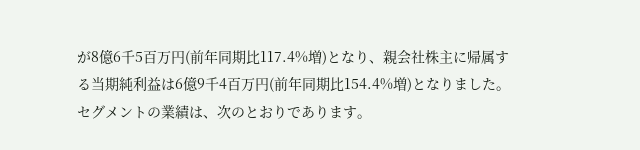が8億6千5百万円(前年同期比117.4%増)となり、親会社株主に帰属する当期純利益は6億9千4百万円(前年同期比154.4%増)となりました。
セグメントの業績は、次のとおりであります。